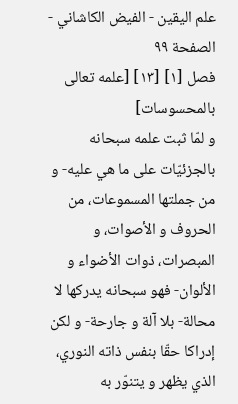علم الیقین - الفيض الكاشاني - الصفحة ٩٩
فصل [١] [١٣] [علمه تعالى بالمحسوسات]
و لمّا ثبت علمه سبحانه بالجزئيّات على ما هي عليه- و من جملتها المسموعات، من الحروف و الأصوات، و المبصرات، ذوات الأضواء و الألوان- فهو سبحانه يدركها لا محالة- بلا آلة و جارحة- و لكن إدراكا حقّا بنفس ذاته النوري، الذي يظهر و يتنوّر به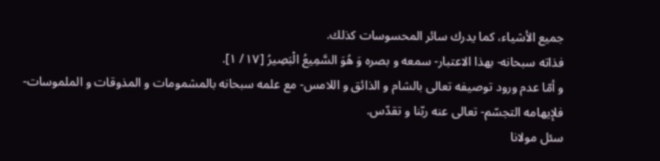جميع الأشياء، كما يدرك سائر المحسوسات كذلك.
فذاته سبحانه- بهذا الاعتبار- سمعه و بصره وَ هُوَ السَّمِيعُ الْبَصِيرُ [١٧/ ١].
و أمّا عدم ورود توصيفه تعالى بالشام و الذائق و اللامس- مع علمه سبحانه بالمشمومات و المذوقات و الملموسات- فلإيهامه التجسّم- تعالى عنه ربّنا و تقدّس.
سئل مولانا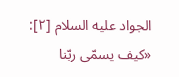الجواد عليه السلام [٢]: «كيف يسمّى ربّنا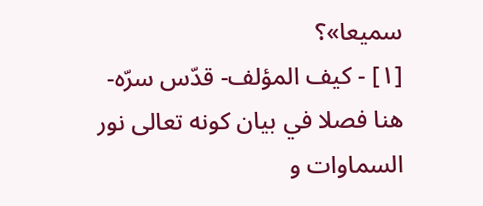سميعا»؟
[١] - كيف المؤلف- قدّس سرّه- هنا فصلا في بيان كونه تعالى نور السماوات و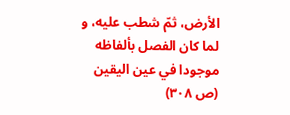الأرض، ثمّ شطب عليه، و لما كان الفصل بألفاظه موجودا في عين اليقين (ص ٣٠٨)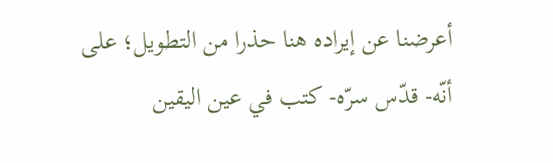أعرضنا عن إيراده هنا حذرا من التطويل؛ على أنّه- قدّس سرّه- كتب في عين اليقين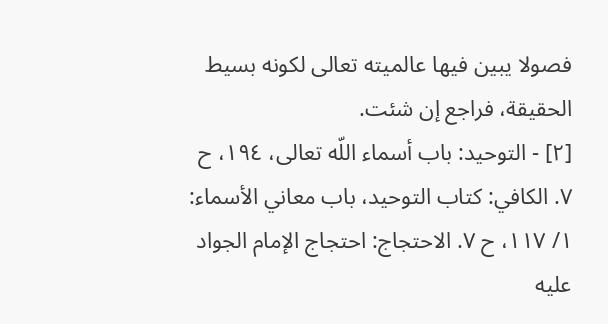فصولا يبين فيها عالميته تعالى لكونه بسيط الحقيقة، فراجع إن شئت.
[٢] - التوحيد: باب أسماء اللّه تعالى، ١٩٤، ح ٧. الكافي: كتاب التوحيد، باب معاني الأسماء:
١/ ١١٧، ح ٧. الاحتجاج: احتجاج الإمام الجواد عليه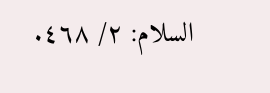السلام: ٢/ ٤٦٨.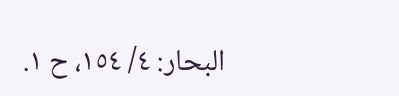البحار: ٤/ ١٥٤، ح ١.